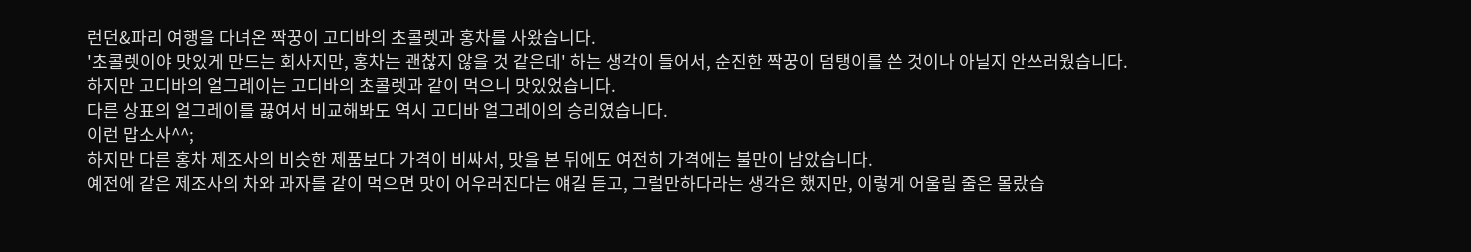런던&파리 여행을 다녀온 짝꿍이 고디바의 초콜렛과 홍차를 사왔습니다.
'초콜렛이야 맛있게 만드는 회사지만, 홍차는 괜찮지 않을 것 같은데' 하는 생각이 들어서, 순진한 짝꿍이 덤탱이를 쓴 것이나 아닐지 안쓰러웠습니다.
하지만 고디바의 얼그레이는 고디바의 초콜렛과 같이 먹으니 맛있었습니다.
다른 상표의 얼그레이를 끓여서 비교해봐도 역시 고디바 얼그레이의 승리였습니다.
이런 맙소사^^;
하지만 다른 홍차 제조사의 비슷한 제품보다 가격이 비싸서, 맛을 본 뒤에도 여전히 가격에는 불만이 남았습니다.
예전에 같은 제조사의 차와 과자를 같이 먹으면 맛이 어우러진다는 얘길 듣고, 그럴만하다라는 생각은 했지만, 이렇게 어울릴 줄은 몰랐습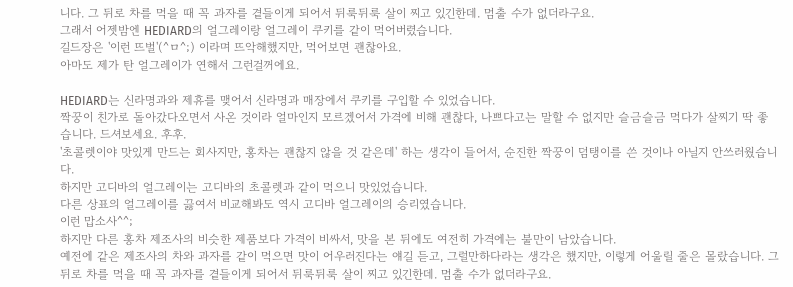니다. 그 뒤로 차를 먹을 때 꼭 과자를 곁들이게 되어서 뒤룩뒤룩 살이 찌고 있긴한데. 멈출 수가 없더라구요.
그래서 어젯밤엔 HEDIARD의 얼그레이랑 얼그레이 쿠키를 같이 먹어버렸습니다.
길드장은 '이런 뜨벌'(^ㅁ^;) 이라며 뜨악해했지만, 먹어보면 괜찮아요.
아마도 제가 탄 얼그레이가 연해서 그런걸꺼에요.

HEDIARD는 신라명과와 제휴를 맺어서 신라명과 매장에서 쿠키를 구입할 수 있었습니다.
짝꿍이 친가로 돌아갔다오면서 사온 것이라 얼마인지 모르겠어서 가격에 비해 괜찮다, 나쁘다고는 말할 수 없지만 슬금슬금 먹다가 살찌기 딱 좋습니다. 드셔보세요. 후후.
'초콜렛이야 맛있게 만드는 회사지만, 홍차는 괜찮지 않을 것 같은데' 하는 생각이 들어서, 순진한 짝꿍이 덤탱이를 쓴 것이나 아닐지 안쓰러웠습니다.
하지만 고디바의 얼그레이는 고디바의 초콜렛과 같이 먹으니 맛있었습니다.
다른 상표의 얼그레이를 끓여서 비교해봐도 역시 고디바 얼그레이의 승리였습니다.
이런 맙소사^^;
하지만 다른 홍차 제조사의 비슷한 제품보다 가격이 비싸서, 맛을 본 뒤에도 여전히 가격에는 불만이 남았습니다.
예전에 같은 제조사의 차와 과자를 같이 먹으면 맛이 어우러진다는 얘길 듣고, 그럴만하다라는 생각은 했지만, 이렇게 어울릴 줄은 몰랐습니다. 그 뒤로 차를 먹을 때 꼭 과자를 곁들이게 되어서 뒤룩뒤룩 살이 찌고 있긴한데. 멈출 수가 없더라구요.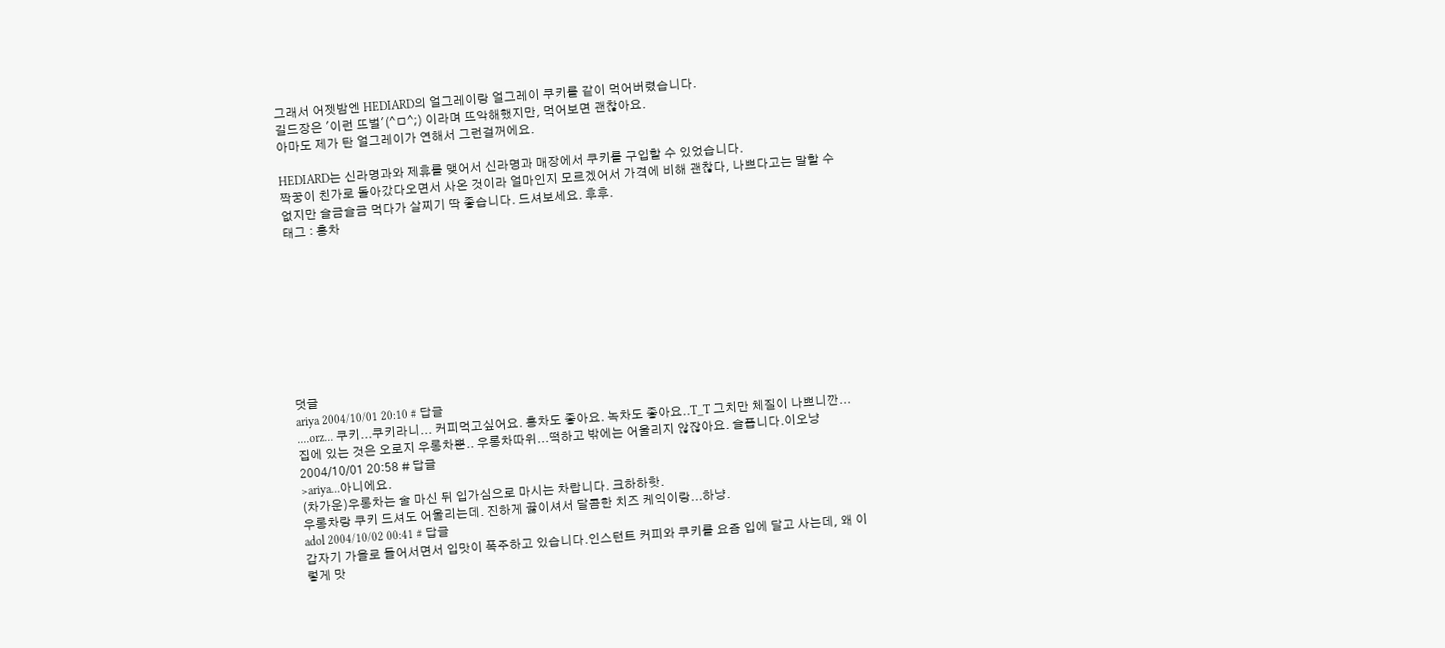그래서 어젯밤엔 HEDIARD의 얼그레이랑 얼그레이 쿠키를 같이 먹어버렸습니다.
길드장은 '이런 뜨벌'(^ㅁ^;) 이라며 뜨악해했지만, 먹어보면 괜찮아요.
아마도 제가 탄 얼그레이가 연해서 그런걸꺼에요.

HEDIARD는 신라명과와 제휴를 맺어서 신라명과 매장에서 쿠키를 구입할 수 있었습니다.
짝꿍이 친가로 돌아갔다오면서 사온 것이라 얼마인지 모르겠어서 가격에 비해 괜찮다, 나쁘다고는 말할 수 없지만 슬금슬금 먹다가 살찌기 딱 좋습니다. 드셔보세요. 후후.
태그 : 홍차









덧글
ariya 2004/10/01 20:10 # 답글
....orz... 쿠키...쿠키라니... 커피먹고싶어요. 홍차도 좋아요. 녹차도 좋아요..T_T 그치만 체질이 나쁘니깐...집에 있는 것은 오로지 우롱차뿐.. 우롱차따위...떡하고 밖에는 어울리지 않잖아요. 슬픕니다.이오냥 2004/10/01 20:58 # 답글
>ariya...아니에요.
(차가운)우롱차는 술 마신 뒤 입가심으로 마시는 차랍니다. 크하하핫.
우롱차랑 쿠키 드셔도 어울리는데. 진하게 끓이셔서 달콤한 치즈 케익이랑...하냥.
adol 2004/10/02 00:41 # 답글
갑자기 가을로 들어서면서 입맛이 폭주하고 있습니다.인스턴트 커피와 쿠키를 요즘 입에 달고 사는데, 왜 이렇게 맛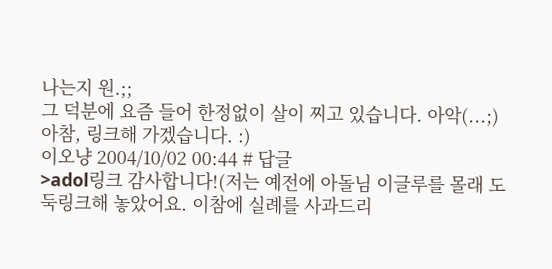나는지 원.;;
그 덕분에 요즘 들어 한정없이 살이 찌고 있습니다. 아악(...;)
아참, 링크해 가겠습니다. :)
이오냥 2004/10/02 00:44 # 답글
>adol링크 감사합니다!(저는 예전에 아돌님 이글루를 몰래 도둑링크해 놓았어요. 이참에 실례를 사과드리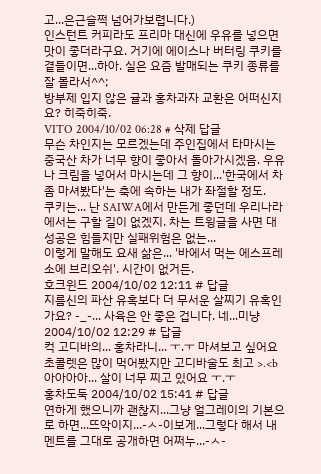고...은근슬쩍 넘어가보렵니다.)
인스턴트 커피라도 프리마 대신에 우유를 넣으면 맛이 좋더라구요. 거기에 에이스나 버터링 쿠키를 곁들이면...하아. 실은 요즘 발매되는 쿠키 종류를 잘 몰라서^^;
방부제 입지 않은 귤과 홍차과자 교환은 어떠신지요? 히죽히죽.
VITO 2004/10/02 06:28 # 삭제 답글
무슨 차인지는 모르겠는데 주인집에서 타마시는 중국산 차가 너무 향이 좋아서 돌아가시겠음. 우유나 크림을 넣어서 마시는데 그 향이...'한국에서 차 좀 마셔봤다'는 축에 속하는 내가 좌절할 정도.
쿠키는... 난 SAIWA에서 만든게 좋던데 우리나라에서는 구할 길이 없겠지. 차는 트윙글을 사면 대성공은 힘들지만 실패위험은 없는...
이렇게 말해도 요새 삶은... '바에서 먹는 에스프레소에 브리오쉬'. 시간이 없거든.
호크윈드 2004/10/02 12:11 # 답글
지름신의 파산 유혹보다 더 무서운 살찌기 유혹인가요? -_-... 사육은 안 좋은 겁니다. 네...미냥 2004/10/02 12:29 # 답글
컥 고디바의... 홍차라니... ㅜ.ㅜ 마셔보고 싶어요초콜렛은 많이 먹어봤지만 고디바술도 최고 >.<b
아아아아... 살이 너무 찌고 있어요 ㅜ.ㅜ
홍차도둑 2004/10/02 15:41 # 답글
연하게 했으니까 괜찮지...그냥 얼그레이의 기본으로 하면...뜨악이지...-ㅅ-이보게...그렇다 해서 내 멘트를 그대로 공개하면 어쩌누...-ㅅ-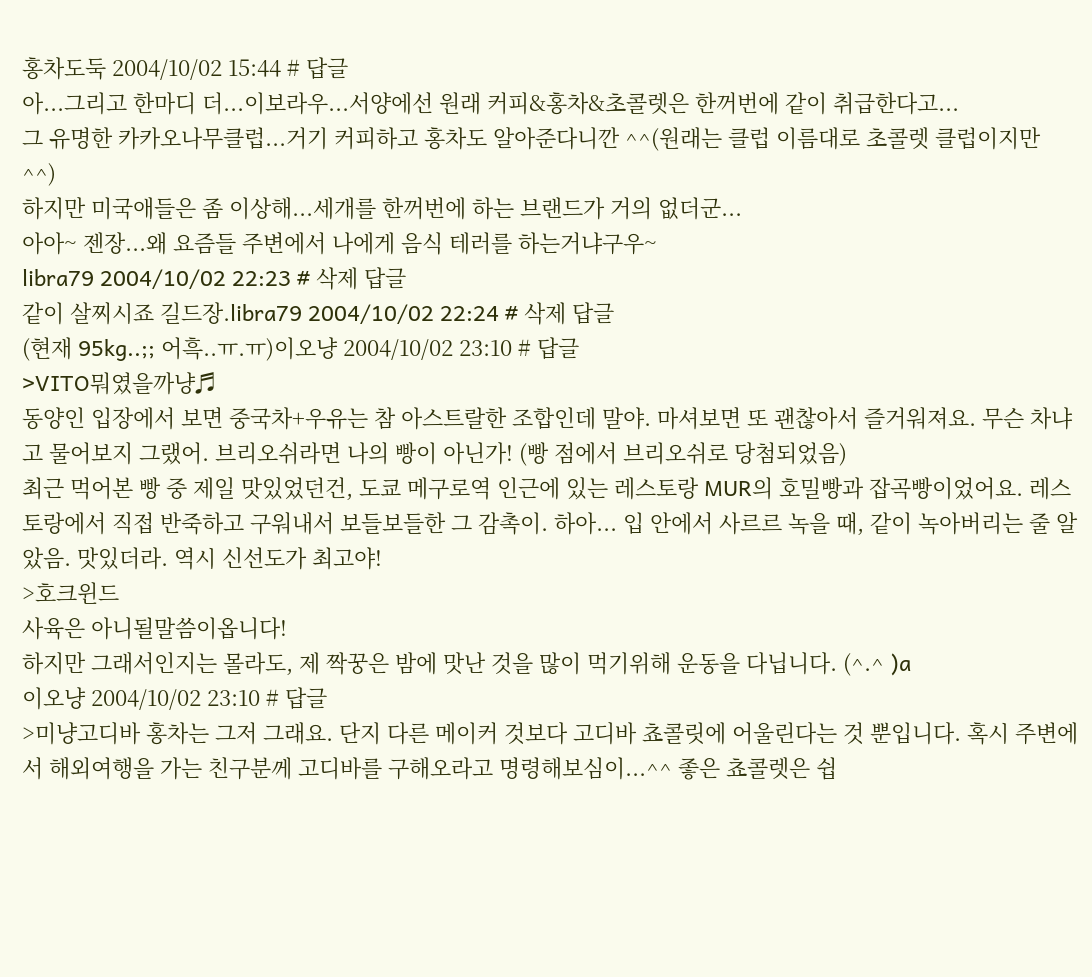홍차도둑 2004/10/02 15:44 # 답글
아...그리고 한마디 더...이보라우...서양에선 원래 커피&홍차&초콜렛은 한꺼번에 같이 취급한다고...
그 유명한 카카오나무클럽...거기 커피하고 홍차도 알아준다니깐 ^^(원래는 클럽 이름대로 초콜렛 클럽이지만 ^^)
하지만 미국애들은 좀 이상해...세개를 한꺼번에 하는 브랜드가 거의 없더군...
아아~ 젠장...왜 요즘들 주변에서 나에게 음식 테러를 하는거냐구우~
libra79 2004/10/02 22:23 # 삭제 답글
같이 살찌시죠 길드장.libra79 2004/10/02 22:24 # 삭제 답글
(현재 95kg..;; 어흑..ㅠ.ㅠ)이오냥 2004/10/02 23:10 # 답글
>VITO뭐였을까냥♬
동양인 입장에서 보면 중국차+우유는 참 아스트랄한 조합인데 말야. 마셔보면 또 괜찮아서 즐거워져요. 무슨 차냐고 물어보지 그랬어. 브리오쉬라면 나의 빵이 아닌가! (빵 점에서 브리오쉬로 당첨되었음)
최근 먹어본 빵 중 제일 맛있었던건, 도쿄 메구로역 인근에 있는 레스토랑 MUR의 호밀빵과 잡곡빵이었어요. 레스토랑에서 직접 반죽하고 구워내서 보들보들한 그 감촉이. 하아... 입 안에서 사르르 녹을 때, 같이 녹아버리는 줄 알았음. 맛있더라. 역시 신선도가 최고야!
>호크윈드
사육은 아니될말씀이옵니다!
하지만 그래서인지는 몰라도, 제 짝꿍은 밤에 맛난 것을 많이 먹기위해 운동을 다닙니다. (^.^ )a
이오냥 2004/10/02 23:10 # 답글
>미냥고디바 홍차는 그저 그래요. 단지 다른 메이커 것보다 고디바 쵸콜릿에 어울린다는 것 뿐입니다. 혹시 주변에서 해외여행을 가는 친구분께 고디바를 구해오라고 명령해보심이...^^ 좋은 쵸콜렛은 쉽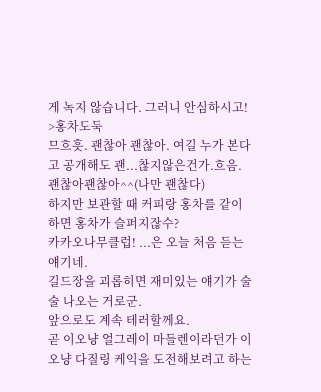게 녹지 않습니다. 그러니 안심하시고!
>홍차도둑
므흐흣. 괜찮아 괜찮아. 여길 누가 본다고 공개해도 괜...찮지않은건가.흐음. 괜찮아괜찮아^^(나만 괜찮다)
하지만 보관할 때 커피랑 홍차를 같이 하면 홍차가 슬퍼지잖수?
카카오나무클럽! ...은 오늘 처음 듣는 얘기네.
길드장을 괴롭히면 재미있는 얘기가 술술 나오는 거로군.
앞으로도 계속 테러할께요.
곧 이오냥 얼그레이 마들렌이라던가 이오냥 다질링 케익을 도전해보려고 하는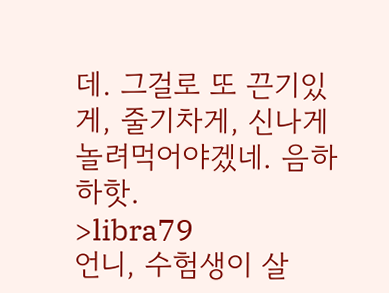데. 그걸로 또 끈기있게, 줄기차게, 신나게 놀려먹어야겠네. 음하하핫.
>libra79
언니, 수험생이 살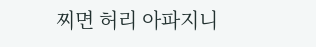찌면 허리 아파지니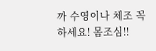까 수영이나 체조 꼭 하세요! 몸조심!!